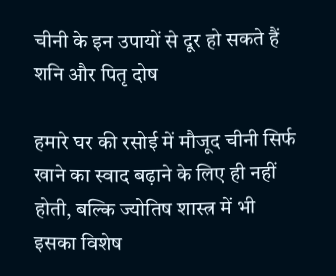चीनी के इन उपायों से दूर हो सकते हैं शनि और पितृ दोष

हमारे घर की रसोई में मौजूद चीनी सिर्फ खाने का स्वाद बढ़ाने के लिए ही नहीं होती, बल्कि ज्योतिष शास्त्र में भी इसका विशेष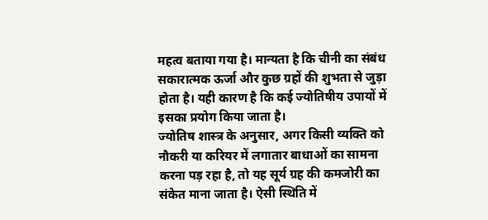महत्व बताया गया है। मान्यता है कि चीनी का संबंध सकारात्मक ऊर्जा और कुछ ग्रहों की शुभता से जुड़ा होता है। यही कारण है कि कई ज्योतिषीय उपायों में इसका प्रयोग किया जाता है।
ज्योतिष शास्त्र के अनुसार, अगर किसी व्यक्ति को नौकरी या करियर में लगातार बाधाओं का सामना करना पड़ रहा है, तो यह सूर्य ग्रह की कमजोरी का संकेत माना जाता है। ऐसी स्थिति में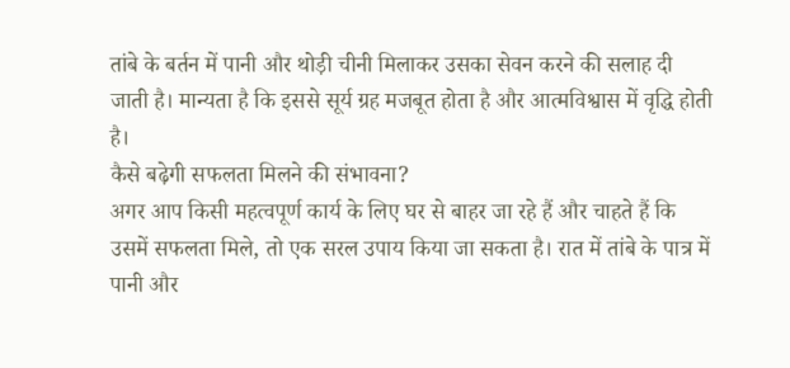तांबे के बर्तन में पानी और थोड़ी चीनी मिलाकर उसका सेवन करने की सलाह दी जाती है। मान्यता है कि इससे सूर्य ग्रह मजबूत होता है और आत्मविश्वास में वृद्धि होती है।
कैसे बढ़ेगी सफलता मिलने की संभावना?
अगर आप किसी महत्वपूर्ण कार्य के लिए घर से बाहर जा रहे हैं और चाहते हैं कि उसमें सफलता मिले, तो एक सरल उपाय किया जा सकता है। रात में तांबे के पात्र में पानी और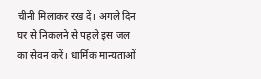चीनी मिलाकर रख दें। अगले दिन घर से निकलने से पहले इस जल का सेवन करें। धार्मिक मान्यताओं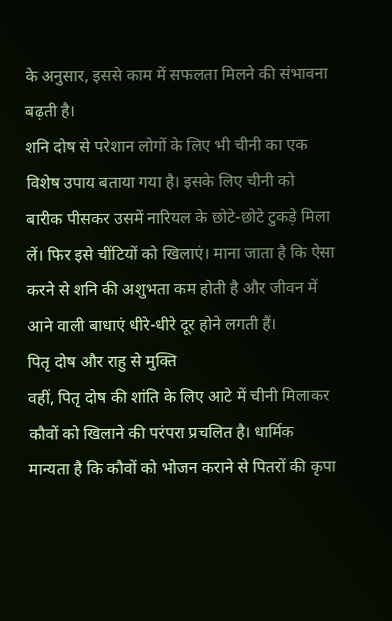के अनुसार, इससे काम में सफलता मिलने की संभावना बढ़ती है।
शनि दोष से परेशान लोगों के लिए भी चीनी का एक विशेष उपाय बताया गया है। इसके लिए चीनी को बारीक पीसकर उसमें नारियल के छोटे-छोटे टुकड़े मिला लें। फिर इसे चींटियों को खिलाएं। माना जाता है कि ऐसा करने से शनि की अशुभता कम होती है और जीवन में आने वाली बाधाएं धीरे-धीरे दूर होने लगती हैं।
पितृ दोष और राहु से मुक्ति
वहीं, पितृ दोष की शांति के लिए आटे में चीनी मिलाकर कौवों को खिलाने की परंपरा प्रचलित है। धार्मिक मान्यता है कि कौवों को भोजन कराने से पितरों की कृपा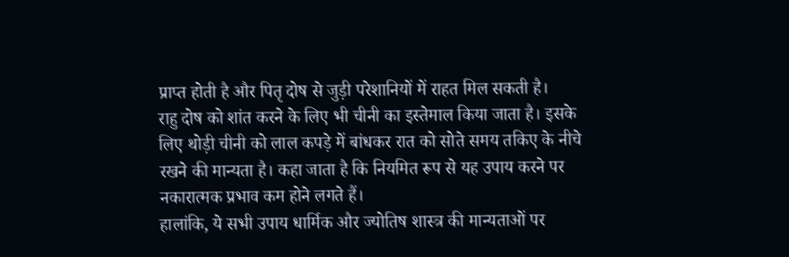प्राप्त होती है और पितृ दोष से जुड़ी परेशानियों में राहत मिल सकती है।
राहु दोष को शांत करने के लिए भी चीनी का इस्तेमाल किया जाता है। इसके लिए थोड़ी चीनी को लाल कपड़े में बांधकर रात को सोते समय तकिए के नीचे रखने की मान्यता है। कहा जाता है कि नियमित रूप से यह उपाय करने पर नकारात्मक प्रभाव कम होने लगते हैं।
हालांकि, ये सभी उपाय धार्मिक और ज्योतिष शास्त्र की मान्यताओं पर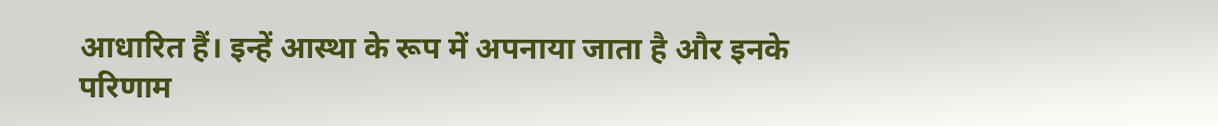आधारित हैं। इन्हें आस्था के रूप में अपनाया जाता है और इनके परिणाम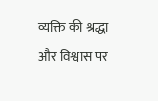व्यक्ति की श्रद्धा और विश्वास पर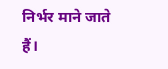निर्भर माने जाते हैं।